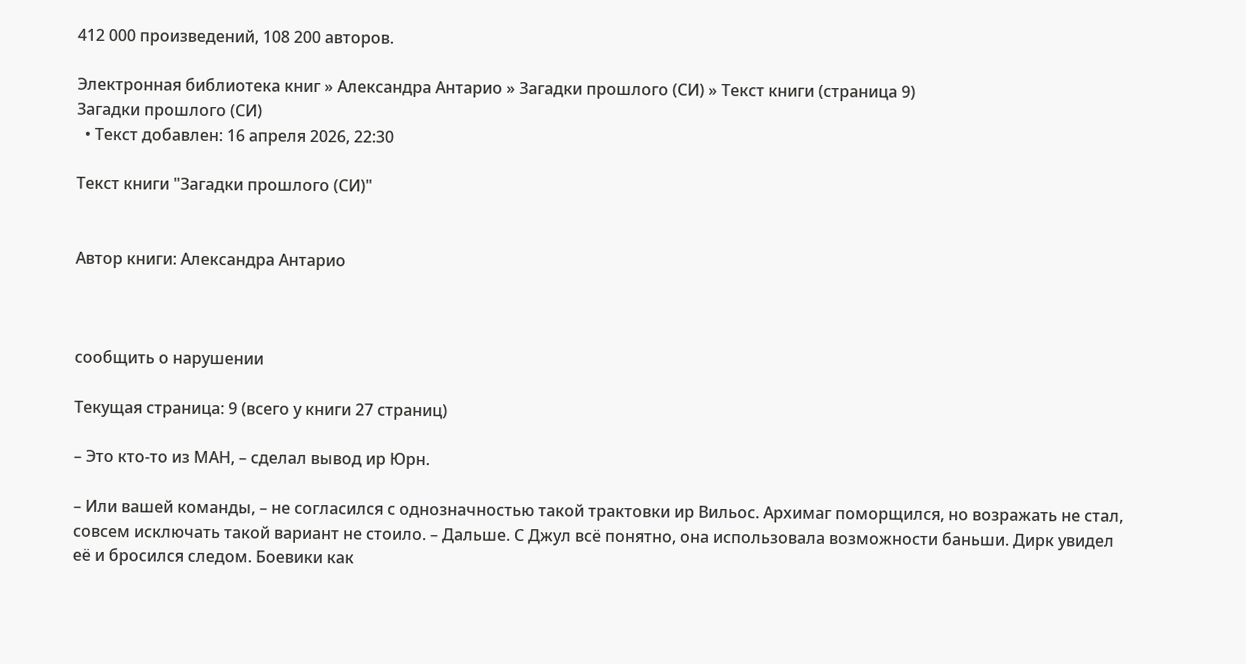412 000 произведений, 108 200 авторов.

Электронная библиотека книг » Александра Антарио » Загадки прошлого (СИ) » Текст книги (страница 9)
Загадки прошлого (СИ)
  • Текст добавлен: 16 апреля 2026, 22:30

Текст книги "Загадки прошлого (СИ)"


Автор книги: Александра Антарио



сообщить о нарушении

Текущая страница: 9 (всего у книги 27 страниц)

– Это кто-то из МАН, – сделал вывод ир Юрн.

– Или вашей команды, – не согласился с однозначностью такой трактовки ир Вильос. Архимаг поморщился, но возражать не стал, совсем исключать такой вариант не стоило. – Дальше. С Джул всё понятно, она использовала возможности баньши. Дирк увидел её и бросился следом. Боевики как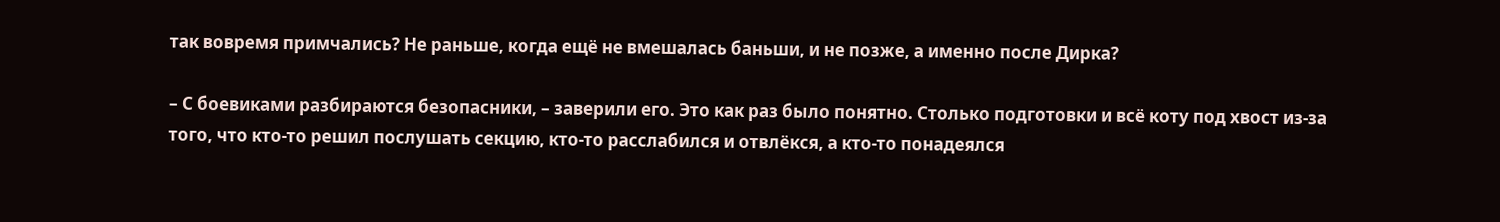так вовремя примчались? Не раньше, когда ещё не вмешалась баньши, и не позже, а именно после Дирка?

– С боевиками разбираются безопасники, – заверили его. Это как раз было понятно. Столько подготовки и всё коту под хвост из-за того, что кто-то решил послушать секцию, кто-то расслабился и отвлёкся, а кто-то понадеялся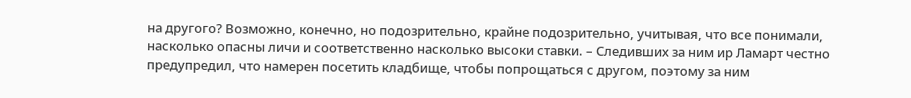на другого? Возможно, конечно, но подозрительно, крайне подозрительно, учитывая, что все понимали, насколько опасны личи и соответственно насколько высоки ставки. – Следивших за ним ир Ламарт честно предупредил, что намерен посетить кладбище, чтобы попрощаться с другом, поэтому за ним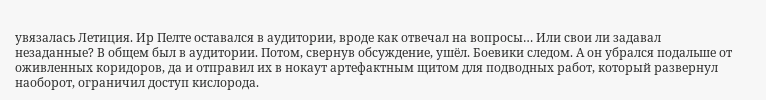увязалась Летиция. Ир Пелте оставался в аудитории, вроде как отвечал на вопросы… Или свои ли задавал незаданные? В общем был в аудитории. Потом, свернув обсуждение, ушёл. Боевики следом. А он убрался подальше от оживленных коридоров, да и отправил их в нокаут артефактным щитом для подводных работ, который развернул наоборот, ограничил доступ кислорода.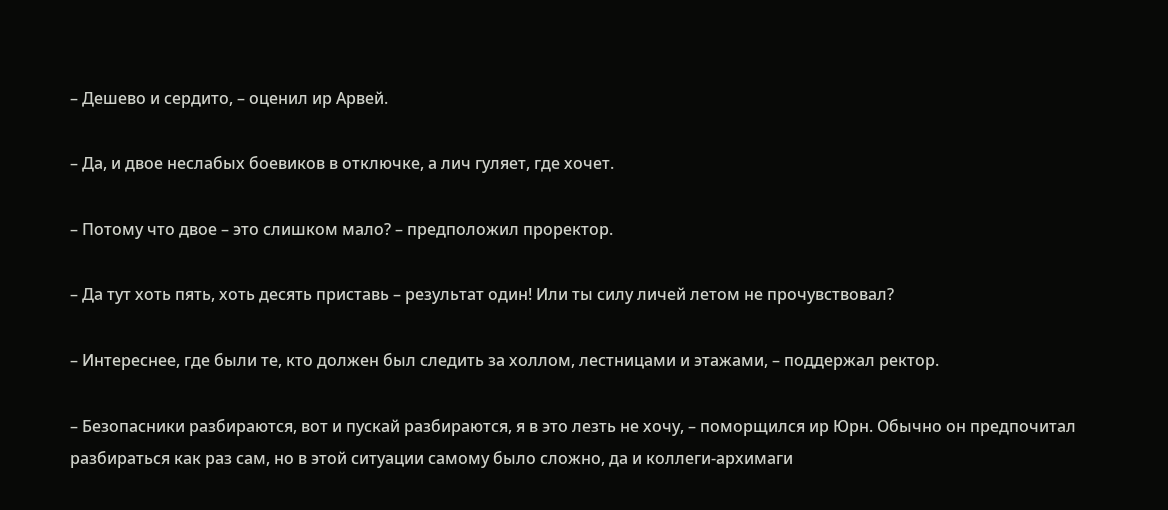– Дешево и сердито, – оценил ир Арвей.

– Да, и двое неслабых боевиков в отключке, а лич гуляет, где хочет.

– Потому что двое – это слишком мало? – предположил проректор.

– Да тут хоть пять, хоть десять приставь – результат один! Или ты силу личей летом не прочувствовал?

– Интереснее, где были те, кто должен был следить за холлом, лестницами и этажами, – поддержал ректор.

– Безопасники разбираются, вот и пускай разбираются, я в это лезть не хочу, – поморщился ир Юрн. Обычно он предпочитал разбираться как раз сам, но в этой ситуации самому было сложно, да и коллеги-архимаги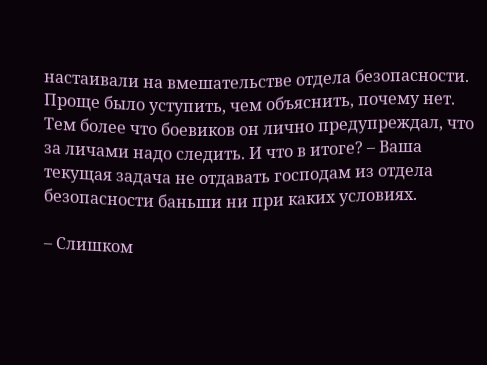настаивали на вмешательстве отдела безопасности. Проще было уступить, чем объяснить, почему нет. Тем более что боевиков он лично предупреждал, что за личами надо следить. И что в итоге? – Ваша текущая задача не отдавать господам из отдела безопасности баньши ни при каких условиях.

– Слишком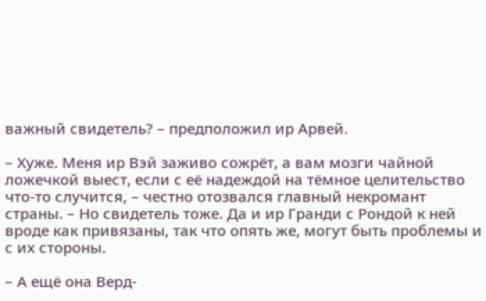важный свидетель? – предположил ир Арвей.

– Хуже. Меня ир Вэй заживо сожрёт, а вам мозги чайной ложечкой выест, если с её надеждой на тёмное целительство что-то случится, – честно отозвался главный некромант страны. – Но свидетель тоже. Да и ир Гранди с Рондой к ней вроде как привязаны, так что опять же, могут быть проблемы и с их стороны.

– А ещё она Верд-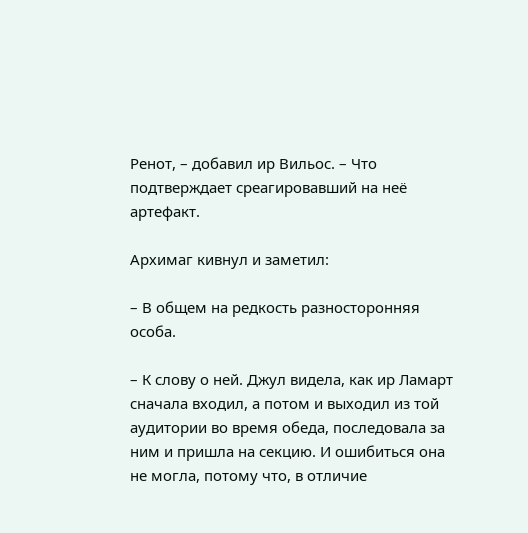Ренот, – добавил ир Вильос. – Что подтверждает среагировавший на неё артефакт.

Архимаг кивнул и заметил:

– В общем на редкость разносторонняя особа.

– К слову о ней. Джул видела, как ир Ламарт сначала входил, а потом и выходил из той аудитории во время обеда, последовала за ним и пришла на секцию. И ошибиться она не могла, потому что, в отличие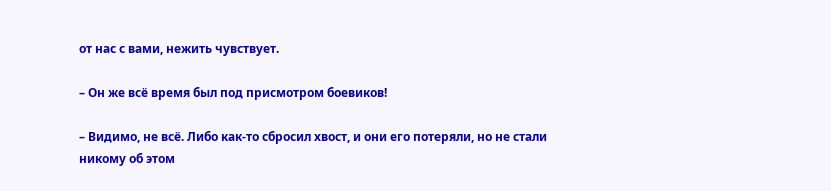от нас с вами, нежить чувствует.

– Он же всё время был под присмотром боевиков!

– Видимо, не всё. Либо как-то сбросил хвост, и они его потеряли, но не стали никому об этом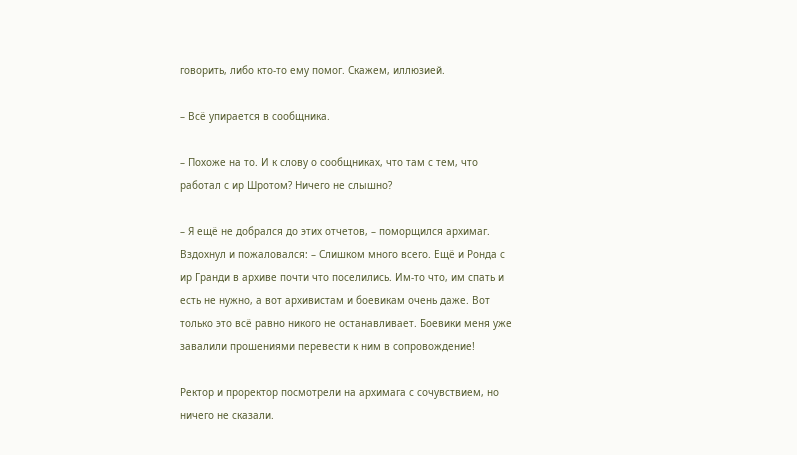говорить, либо кто-то ему помог. Скажем, иллюзией.

– Всё упирается в сообщника.

– Похоже на то. И к слову о сообщниках, что там с тем, что работал с ир Шротом? Ничего не слышно?

– Я ещё не добрался до этих отчетов, – поморщился архимаг. Вздохнул и пожаловался: – Слишком много всего. Ещё и Ронда с ир Гранди в архиве почти что поселились. Им-то что, им спать и есть не нужно, а вот архивистам и боевикам очень даже. Вот только это всё равно никого не останавливает. Боевики меня уже завалили прошениями перевести к ним в сопровождение!

Ректор и проректор посмотрели на архимага с сочувствием, но ничего не сказали.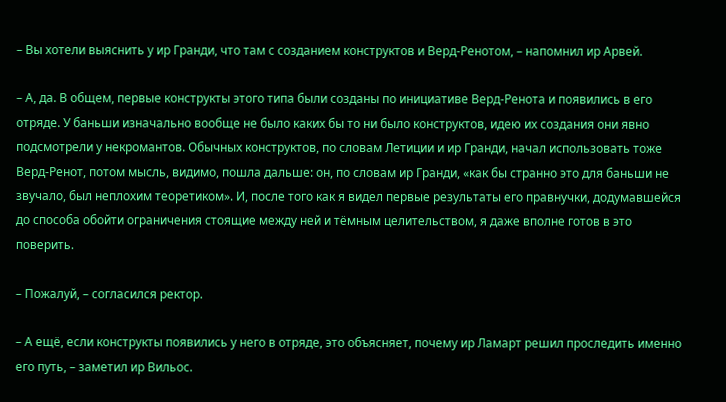– Вы хотели выяснить у ир Гранди, что там с созданием конструктов и Верд-Ренотом, – напомнил ир Арвей.

– А, да. В общем, первые конструкты этого типа были созданы по инициативе Верд-Ренота и появились в его отряде. У баньши изначально вообще не было каких бы то ни было конструктов, идею их создания они явно подсмотрели у некромантов. Обычных конструктов, по словам Летиции и ир Гранди, начал использовать тоже Верд-Ренот, потом мысль, видимо, пошла дальше: он, по словам ир Гранди, «как бы странно это для баньши не звучало, был неплохим теоретиком». И, после того как я видел первые результаты его правнучки, додумавшейся до способа обойти ограничения стоящие между ней и тёмным целительством, я даже вполне готов в это поверить.

– Пожалуй, – согласился ректор.

– А ещё, если конструкты появились у него в отряде, это объясняет, почему ир Ламарт решил проследить именно его путь, – заметил ир Вильос.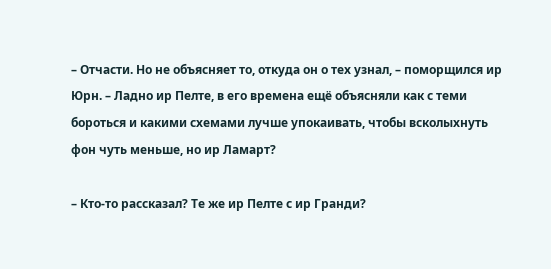– Отчасти. Но не объясняет то, откуда он о тех узнал, – поморщился ир Юрн. – Ладно ир Пелте, в его времена ещё объясняли как с теми бороться и какими схемами лучше упокаивать, чтобы всколыхнуть фон чуть меньше, но ир Ламарт?

– Кто-то рассказал? Те же ир Пелте с ир Гранди?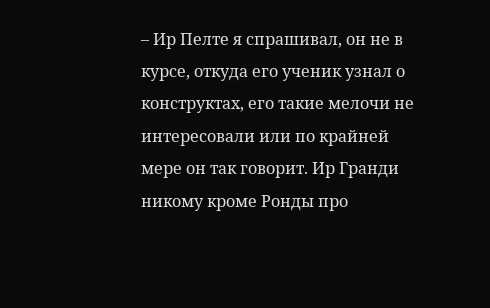– Ир Пелте я спрашивал, он не в курсе, откуда его ученик узнал о конструктах, его такие мелочи не интересовали или по крайней мере он так говорит. Ир Гранди никому кроме Ронды про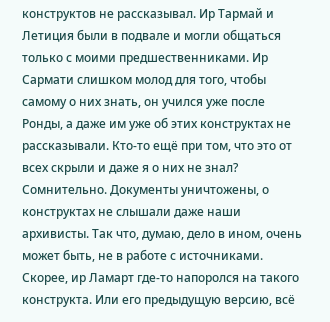конструктов не рассказывал. Ир Тармай и Летиция были в подвале и могли общаться только с моими предшественниками. Ир Сармати слишком молод для того, чтобы самому о них знать, он учился уже после Ронды, а даже им уже об этих конструктах не рассказывали. Кто-то ещё при том, что это от всех скрыли и даже я о них не знал? Сомнительно. Документы уничтожены, о конструктах не слышали даже наши архивисты. Так что, думаю, дело в ином, очень может быть, не в работе с источниками. Скорее, ир Ламарт где-то напоролся на такого конструкта. Или его предыдущую версию, всё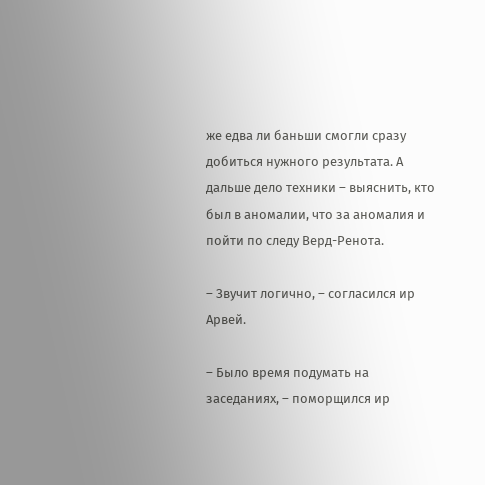же едва ли баньши смогли сразу добиться нужного результата. А дальше дело техники – выяснить, кто был в аномалии, что за аномалия и пойти по следу Верд-Ренота.

– Звучит логично, – согласился ир Арвей.

– Было время подумать на заседаниях, – поморщился ир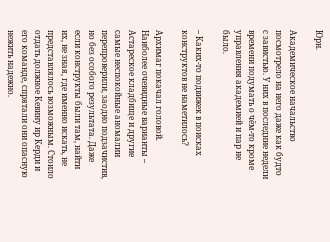Юрн.

Академическое начальство посмотрело на него даже как будто с завистью. У них в последние недели времени подумать о чём-то кроме управления академией и пар не было.

– Каких-то подвижек в поисках конструктов не наметилось?

Архимаг покачал головой. Наиболее очевидные варианты – Астареское кладбище и другие самые неспокойные аномалии перепроверили, заодно подзачистив, но без особого результата. Даже если конструкты были там, найти их, не зная, где именно искать, не представлялось возможным. Стоило отдать должное Кевину ир Керди и его команде, спрятали они опасную нежить надежно.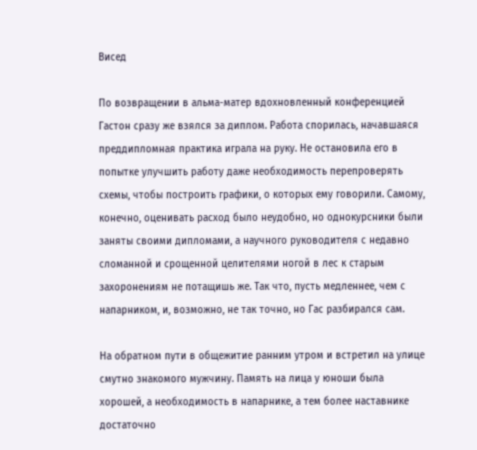Висед

По возвращении в альма-матер вдохновленный конференцией Гастон сразу же взялся за диплом. Работа спорилась, начавшаяся преддипломная практика играла на руку. Не остановила его в попытке улучшить работу даже необходимость перепроверять схемы, чтобы построить графики, о которых ему говорили. Самому, конечно, оценивать расход было неудобно, но однокурсники были заняты своими дипломами, а научного руководителя с недавно сломанной и срощенной целителями ногой в лес к старым захоронениям не потащишь же. Так что, пусть медленнее, чем с напарником, и, возможно, не так точно, но Гас разбирался сам.

На обратном пути в общежитие ранним утром и встретил на улице смутно знакомого мужчину. Память на лица у юноши была хорошей, а необходимость в напарнике, а тем более наставнике достаточно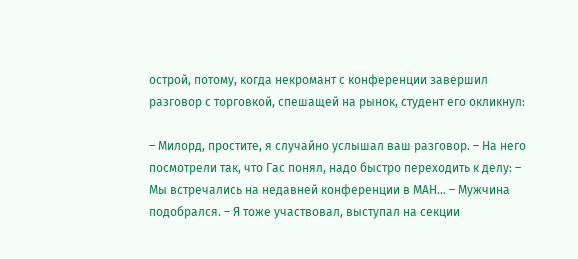острой, потому, когда некромант с конференции завершил разговор с торговкой, спешащей на рынок, студент его окликнул:

– Милорд, простите, я случайно услышал ваш разговор. – На него посмотрели так, что Гас понял, надо быстро переходить к делу: – Мы встречались на недавней конференции в МАН… – Мужчина подобрался. – Я тоже участвовал, выступал на секции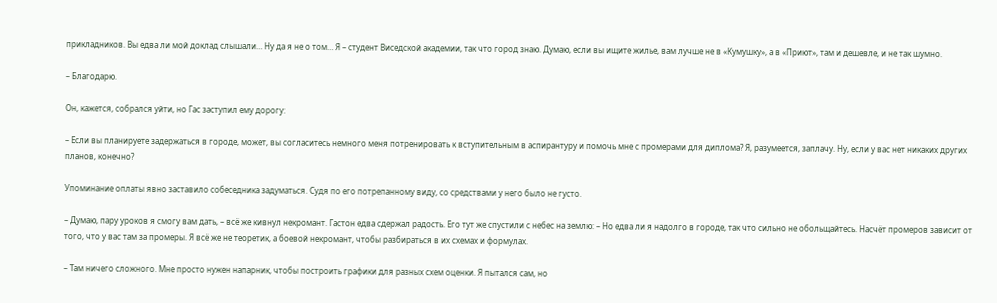прикладников. Вы едва ли мой доклад слышали… Ну да я не о том… Я – студент Виседской академии, так что город знаю. Думаю, если вы ищите жилье, вам лучше не в «Кумушку», а в «Приют», там и дешевле, и не так шумно.

– Благодарю.

Он, кажется, собрался уйти, но Гас заступил ему дорогу:

– Если вы планируете задержаться в городе, может, вы согласитесь немного меня потренировать к вступительным в аспирантуру и помочь мне с промерами для диплома? Я, разумеется, заплачу. Ну, если у вас нет никаких других планов, конечно?

Упоминание оплаты явно заставило собеседника задуматься. Судя по его потрепанному виду, со средствами у него было не густо.

– Думаю, пару уроков я смогу вам дать, – всё же кивнул некромант. Гастон едва сдержал радость. Его тут же спустили с небес на землю: – Но едва ли я надолго в городе, так что сильно не обольщайтесь. Насчёт промеров зависит от того, что у вас там за промеры. Я всё же не теоретик, а боевой некромант, чтобы разбираться в их схемах и формулах.

– Там ничего сложного. Мне просто нужен напарник, чтобы построить графики для разных схем оценки. Я пытался сам, но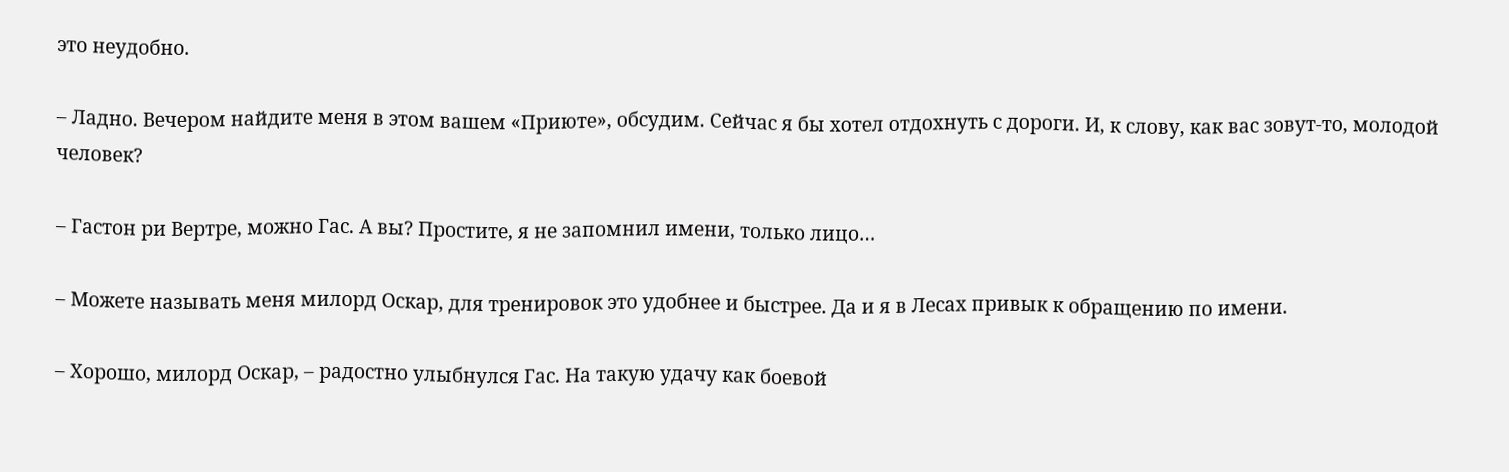это неудобно.

– Ладно. Вечером найдите меня в этом вашем «Приюте», обсудим. Сейчас я бы хотел отдохнуть с дороги. И, к слову, как вас зовут-то, молодой человек?

– Гастон ри Вертре, можно Гас. А вы? Простите, я не запомнил имени, только лицо…

– Можете называть меня милорд Оскар, для тренировок это удобнее и быстрее. Да и я в Лесах привык к обращению по имени.

– Хорошо, милорд Оскар, – радостно улыбнулся Гас. На такую удачу как боевой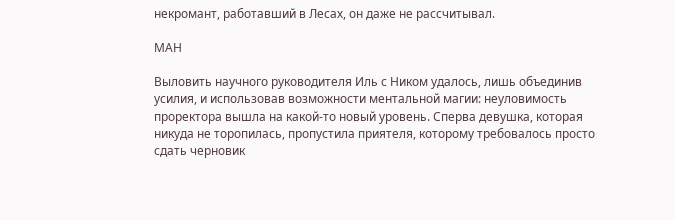некромант, работавший в Лесах, он даже не рассчитывал.

МАН

Выловить научного руководителя Иль с Ником удалось, лишь объединив усилия, и использовав возможности ментальной магии: неуловимость проректора вышла на какой-то новый уровень. Сперва девушка, которая никуда не торопилась, пропустила приятеля, которому требовалось просто сдать черновик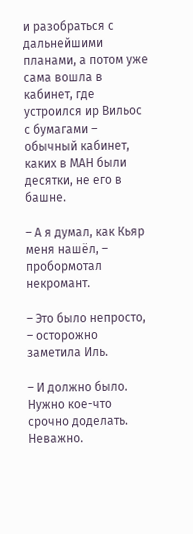и разобраться с дальнейшими планами, а потом уже сама вошла в кабинет, где устроился ир Вильос с бумагами – обычный кабинет, каких в МАН были десятки, не его в башне.

– А я думал, как Кьяр меня нашёл, – пробормотал некромант.

– Это было непросто, – осторожно заметила Иль.

– И должно было. Нужно кое-что срочно доделать. Неважно.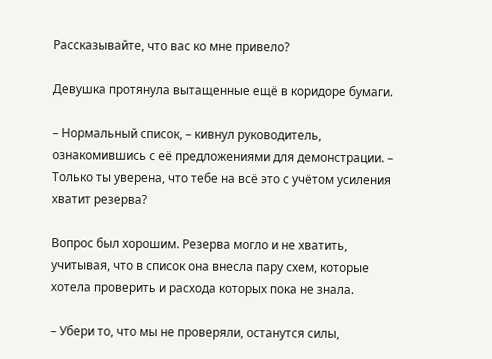Рассказывайте, что вас ко мне привело?

Девушка протянула вытащенные ещё в коридоре бумаги.

– Нормальный список, – кивнул руководитель, ознакомившись с её предложениями для демонстрации. – Только ты уверена, что тебе на всё это с учётом усиления хватит резерва?

Вопрос был хорошим. Резерва могло и не хватить, учитывая, что в список она внесла пару схем, которые хотела проверить и расхода которых пока не знала.

– Убери то, что мы не проверяли, останутся силы,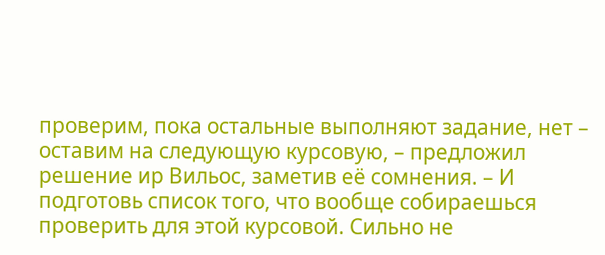проверим, пока остальные выполняют задание, нет – оставим на следующую курсовую, – предложил решение ир Вильос, заметив её сомнения. – И подготовь список того, что вообще собираешься проверить для этой курсовой. Сильно не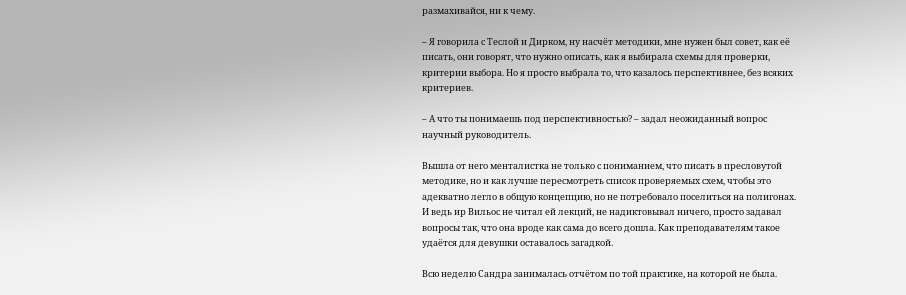размахивайся, ни к чему.

– Я говорила с Теслой и Дирком, ну насчёт методики, мне нужен был совет, как её писать, они говорят, что нужно описать, как я выбирала схемы для проверки, критерии выбора. Но я просто выбрала то, что казалось перспективнее, без всяких критериев.

– А что ты понимаешь под перспективностью? – задал неожиданный вопрос научный руководитель.

Вышла от него менталистка не только с пониманием, что писать в пресловутой методике, но и как лучше пересмотреть список проверяемых схем, чтобы это адекватно легло в общую концепцию, но не потребовало поселиться на полигонах. И ведь ир Вильос не читал ей лекций, не надиктовывал ничего, просто задавал вопросы так, что она вроде как сама до всего дошла. Как преподавателям такое удаётся для девушки оставалось загадкой.

Всю неделю Сандра занималась отчётом по той практике, на которой не была.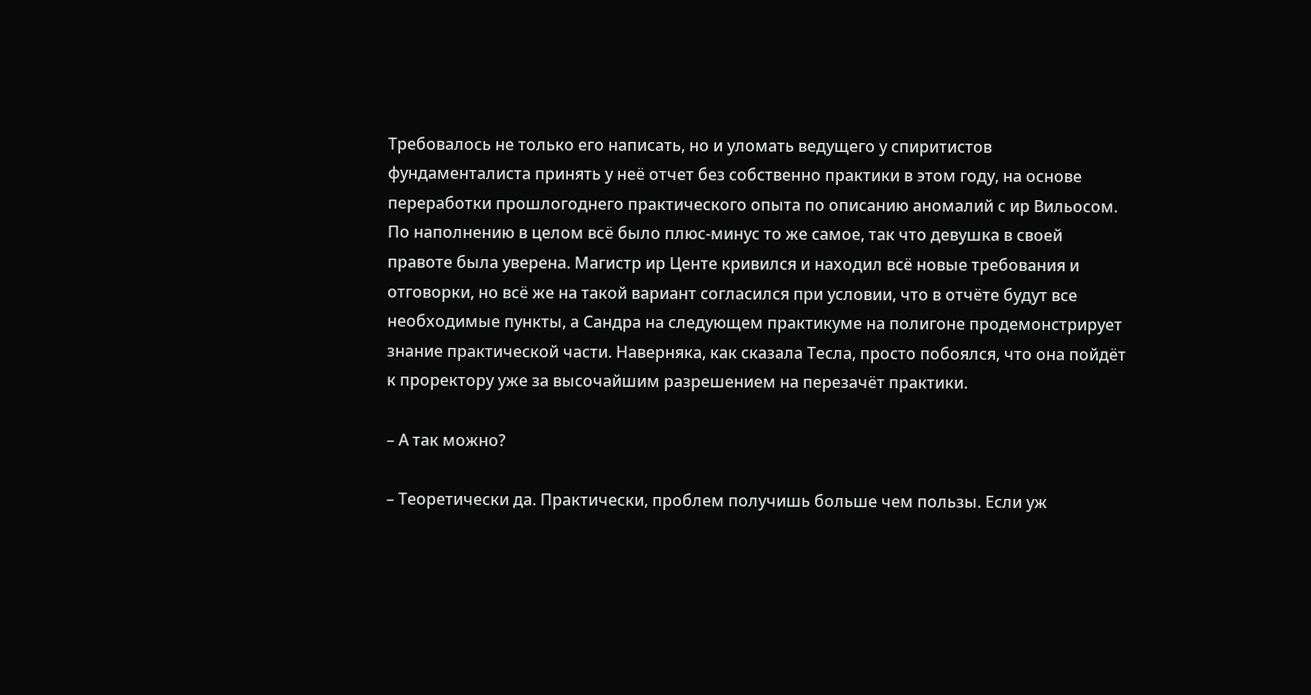Требовалось не только его написать, но и уломать ведущего у спиритистов фундаменталиста принять у неё отчет без собственно практики в этом году, на основе переработки прошлогоднего практического опыта по описанию аномалий с ир Вильосом. По наполнению в целом всё было плюс-минус то же самое, так что девушка в своей правоте была уверена. Магистр ир Центе кривился и находил всё новые требования и отговорки, но всё же на такой вариант согласился при условии, что в отчёте будут все необходимые пункты, а Сандра на следующем практикуме на полигоне продемонстрирует знание практической части. Наверняка, как сказала Тесла, просто побоялся, что она пойдёт к проректору уже за высочайшим разрешением на перезачёт практики.

– А так можно?

– Теоретически да. Практически, проблем получишь больше чем пользы. Если уж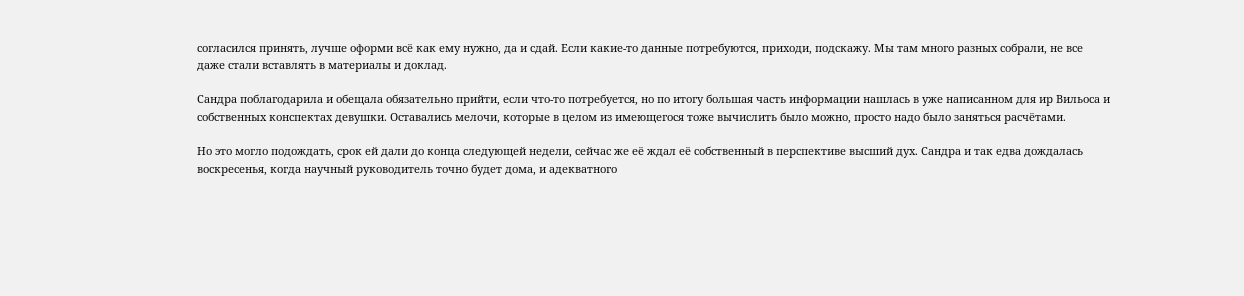согласился принять, лучше оформи всё как ему нужно, да и сдай. Если какие-то данные потребуются, приходи, подскажу. Мы там много разных собрали, не все даже стали вставлять в материалы и доклад.

Сандра поблагодарила и обещала обязательно прийти, если что-то потребуется, но по итогу большая часть информации нашлась в уже написанном для ир Вильоса и собственных конспектах девушки. Оставались мелочи, которые в целом из имеющегося тоже вычислить было можно, просто надо было заняться расчётами.

Но это могло подождать, срок ей дали до конца следующей недели, сейчас же её ждал её собственный в перспективе высший дух. Сандра и так едва дождалась воскресенья, когда научный руководитель точно будет дома, и адекватного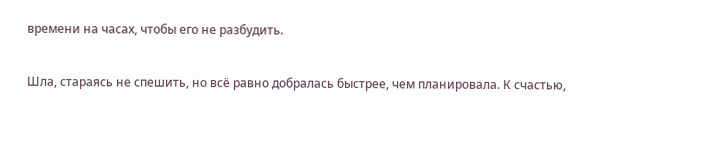времени на часах, чтобы его не разбудить.

Шла, стараясь не спешить, но всё равно добралась быстрее, чем планировала. К счастью,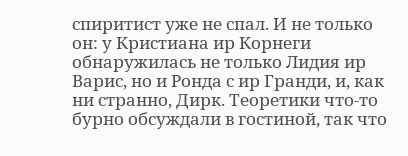спиритист уже не спал. И не только он: у Кристиана ир Корнеги обнаружилась не только Лидия ир Варис, но и Ронда с ир Гранди, и, как ни странно, Дирк. Теоретики что-то бурно обсуждали в гостиной, так что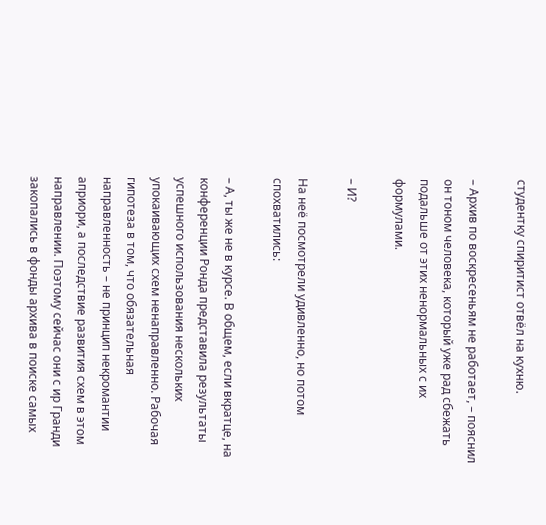студентку спиритист отвёл на кухню.

– Архив по воскресеньям не работает, – пояснил он тоном человека, который уже рад сбежать подальше от этих ненормальных с их формулами.

– И?

На неё посмотрели удивленно, но потом спохватились:

– А, ты же не в курсе. В общем, если вкратце, на конференции Ронда представила результаты успешного использования нескольких упокаивающих схем ненаправленно. Рабочая гипотеза в том, что обязательная направленность – не принцип некромантии априори, а последствие развития схем в этом направлении. Поэтому сейчас они с ир Гранди закопались в фонды архива в поиске самых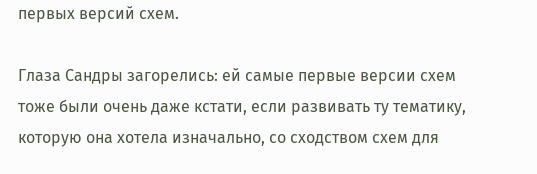первых версий схем.

Глаза Сандры загорелись: ей самые первые версии схем тоже были очень даже кстати, если развивать ту тематику, которую она хотела изначально, со сходством схем для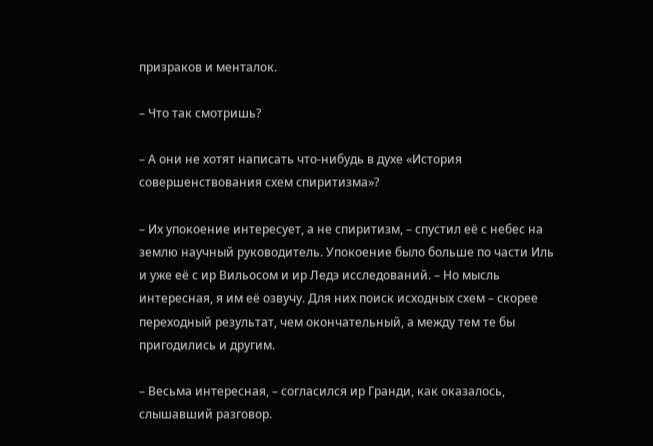призраков и менталок.

– Что так смотришь?

– А они не хотят написать что-нибудь в духе «История совершенствования схем спиритизма»?

– Их упокоение интересует, а не спиритизм, – спустил её с небес на землю научный руководитель. Упокоение было больше по части Иль и уже её с ир Вильосом и ир Ледэ исследований. – Но мысль интересная, я им её озвучу. Для них поиск исходных схем – скорее переходный результат, чем окончательный, а между тем те бы пригодились и другим.

– Весьма интересная, – согласился ир Гранди, как оказалось, слышавший разговор.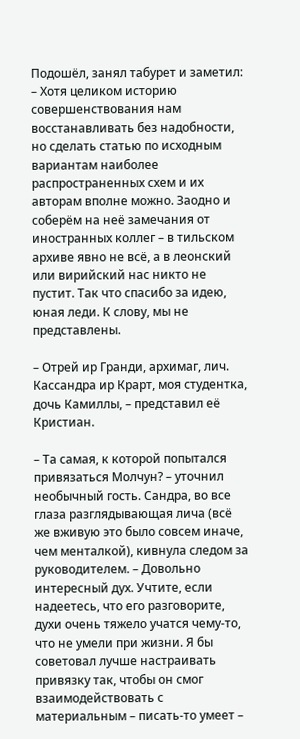Подошёл, занял табурет и заметил: – Хотя целиком историю совершенствования нам восстанавливать без надобности, но сделать статью по исходным вариантам наиболее распространенных схем и их авторам вполне можно. Заодно и соберём на неё замечания от иностранных коллег – в тильском архиве явно не всё, а в леонский или вирийский нас никто не пустит. Так что спасибо за идею, юная леди. К слову, мы не представлены.

– Отрей ир Гранди, архимаг, лич. Кассандра ир Крарт, моя студентка, дочь Камиллы, – представил её Кристиан.

– Та самая, к которой попытался привязаться Молчун? – уточнил необычный гость. Сандра, во все глаза разглядывающая лича (всё же вживую это было совсем иначе, чем менталкой), кивнула следом за руководителем. – Довольно интересный дух. Учтите, если надеетесь, что его разговорите, духи очень тяжело учатся чему-то, что не умели при жизни. Я бы советовал лучше настраивать привязку так, чтобы он смог взаимодействовать с материальным – писать-то умеет –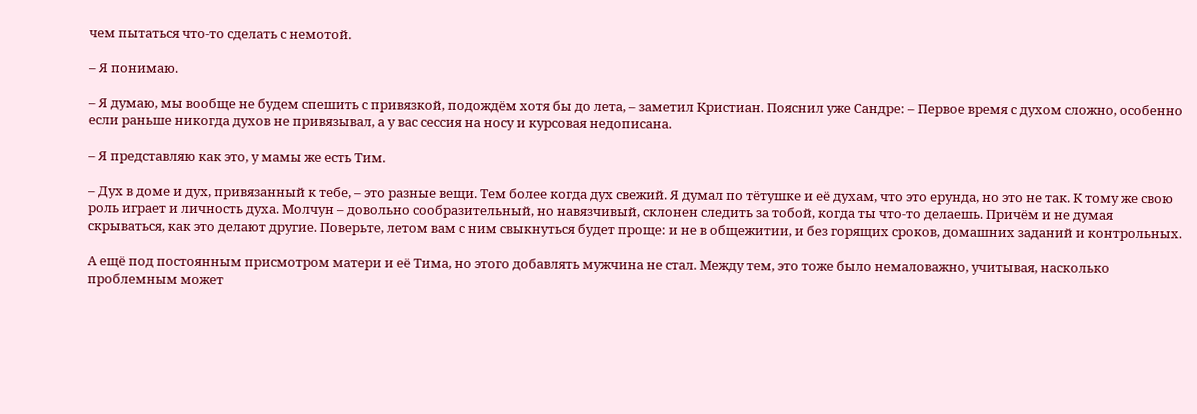чем пытаться что-то сделать с немотой.

– Я понимаю.

– Я думаю, мы вообще не будем спешить с привязкой, подождём хотя бы до лета, – заметил Кристиан. Пояснил уже Сандре: – Первое время с духом сложно, особенно если раньше никогда духов не привязывал, а у вас сессия на носу и курсовая недописана.

– Я представляю как это, у мамы же есть Тим.

– Дух в доме и дух, привязанный к тебе, – это разные вещи. Тем более когда дух свежий. Я думал по тётушке и её духам, что это ерунда, но это не так. К тому же свою роль играет и личность духа. Молчун – довольно сообразительный, но навязчивый, склонен следить за тобой, когда ты что-то делаешь. Причём и не думая скрываться, как это делают другие. Поверьте, летом вам с ним свыкнуться будет проще: и не в общежитии, и без горящих сроков, домашних заданий и контрольных.

А ещё под постоянным присмотром матери и её Тима, но этого добавлять мужчина не стал. Между тем, это тоже было немаловажно, учитывая, насколько проблемным может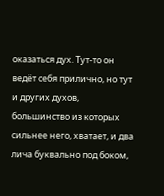оказаться дух. Тут-то он ведёт себя прилично, но тут и других духов, большинство из которых сильнее него, хватает, и два лича буквально под боком,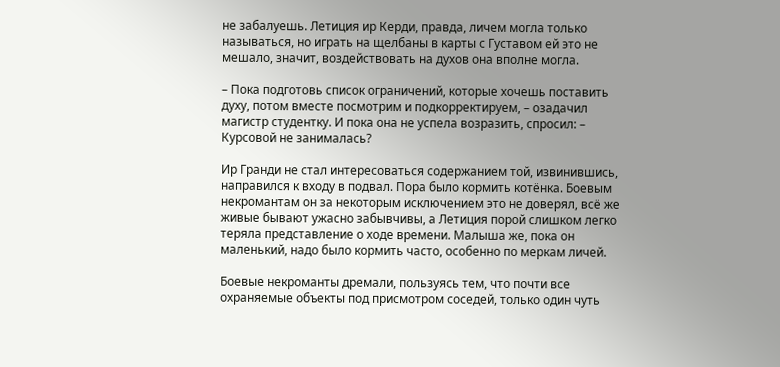не забалуешь. Летиция ир Керди, правда, личем могла только называться, но играть на щелбаны в карты с Густавом ей это не мешало, значит, воздействовать на духов она вполне могла.

– Пока подготовь список ограничений, которые хочешь поставить духу, потом вместе посмотрим и подкорректируем, – озадачил магистр студентку. И пока она не успела возразить, спросил: – Курсовой не занималась?

Ир Гранди не стал интересоваться содержанием той, извинившись, направился к входу в подвал. Пора было кормить котёнка. Боевым некромантам он за некоторым исключением это не доверял, всё же живые бывают ужасно забывчивы, а Летиция порой слишком легко теряла представление о ходе времени. Малыша же, пока он маленький, надо было кормить часто, особенно по меркам личей.

Боевые некроманты дремали, пользуясь тем, что почти все охраняемые объекты под присмотром соседей, только один чуть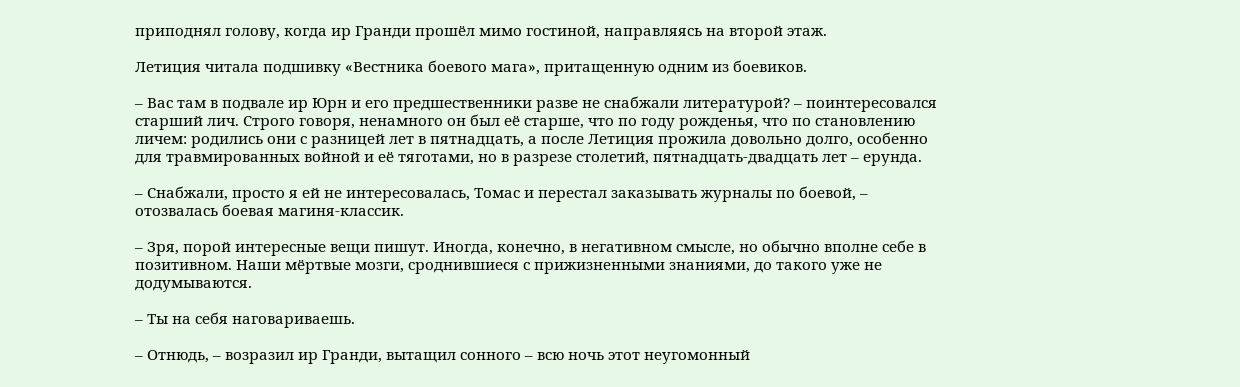приподнял голову, когда ир Гранди прошёл мимо гостиной, направляясь на второй этаж.

Летиция читала подшивку «Вестника боевого мага», притащенную одним из боевиков.

– Вас там в подвале ир Юрн и его предшественники разве не снабжали литературой? – поинтересовался старший лич. Строго говоря, ненамного он был её старше, что по году рожденья, что по становлению личем: родились они с разницей лет в пятнадцать, а после Летиция прожила довольно долго, особенно для травмированных войной и её тяготами, но в разрезе столетий, пятнадцать-двадцать лет – ерунда.

– Снабжали, просто я ей не интересовалась, Томас и перестал заказывать журналы по боевой, – отозвалась боевая магиня-классик.

– Зря, порой интересные вещи пишут. Иногда, конечно, в негативном смысле, но обычно вполне себе в позитивном. Наши мёртвые мозги, сроднившиеся с прижизненными знаниями, до такого уже не додумываются.

– Ты на себя наговариваешь.

– Отнюдь, – возразил ир Гранди, вытащил сонного – всю ночь этот неугомонный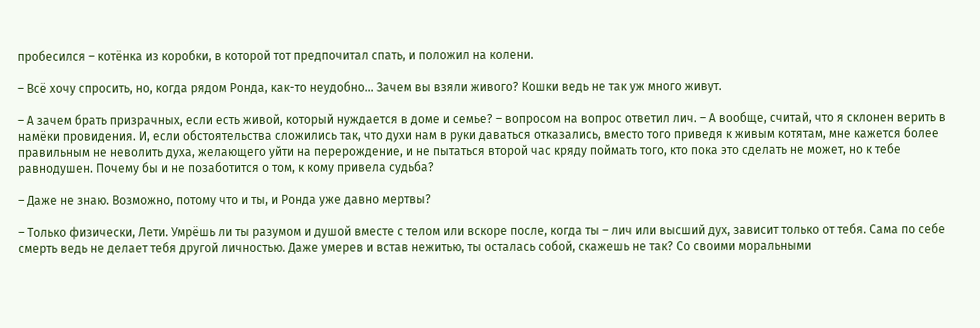пробесился – котёнка из коробки, в которой тот предпочитал спать, и положил на колени.

– Всё хочу спросить, но, когда рядом Ронда, как-то неудобно… Зачем вы взяли живого? Кошки ведь не так уж много живут.

– А зачем брать призрачных, если есть живой, который нуждается в доме и семье? – вопросом на вопрос ответил лич. – А вообще, считай, что я склонен верить в намёки провидения. И, если обстоятельства сложились так, что духи нам в руки даваться отказались, вместо того приведя к живым котятам, мне кажется более правильным не неволить духа, желающего уйти на перерождение, и не пытаться второй час кряду поймать того, кто пока это сделать не может, но к тебе равнодушен. Почему бы и не позаботится о том, к кому привела судьба?

– Даже не знаю. Возможно, потому что и ты, и Ронда уже давно мертвы?

– Только физически, Лети. Умрёшь ли ты разумом и душой вместе с телом или вскоре после, когда ты – лич или высший дух, зависит только от тебя. Сама по себе смерть ведь не делает тебя другой личностью. Даже умерев и встав нежитью, ты осталась собой, скажешь не так? Со своими моральными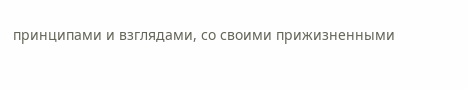принципами и взглядами, со своими прижизненными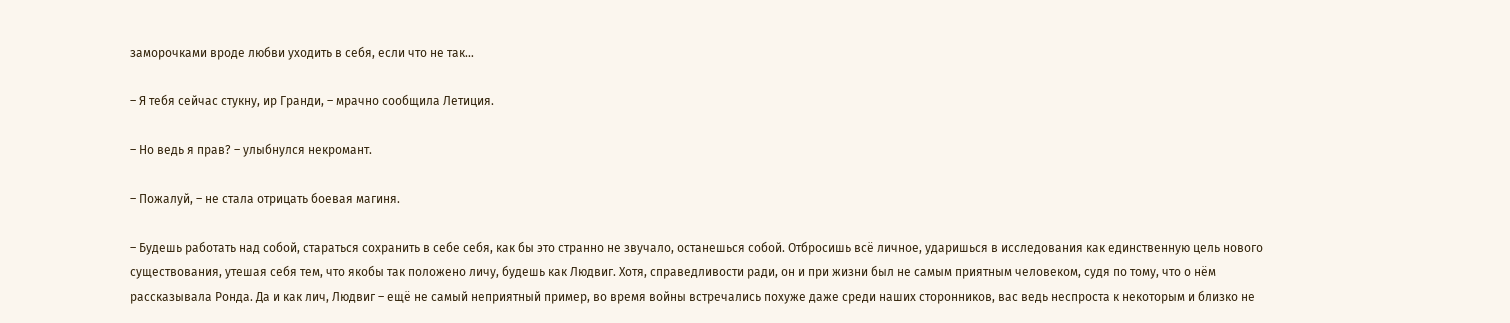заморочками вроде любви уходить в себя, если что не так…

– Я тебя сейчас стукну, ир Гранди, – мрачно сообщила Летиция.

– Но ведь я прав? – улыбнулся некромант.

– Пожалуй, – не стала отрицать боевая магиня.

– Будешь работать над собой, стараться сохранить в себе себя, как бы это странно не звучало, останешься собой. Отбросишь всё личное, ударишься в исследования как единственную цель нового существования, утешая себя тем, что якобы так положено личу, будешь как Людвиг. Хотя, справедливости ради, он и при жизни был не самым приятным человеком, судя по тому, что о нём рассказывала Ронда. Да и как лич, Людвиг – ещё не самый неприятный пример, во время войны встречались похуже даже среди наших сторонников, вас ведь неспроста к некоторым и близко не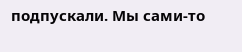подпускали. Мы сами-то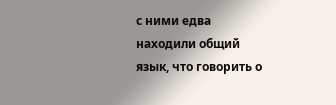с ними едва находили общий язык, что говорить о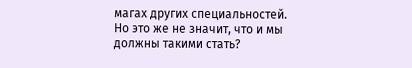магах других специальностей. Но это же не значит, что и мы должны такими стать?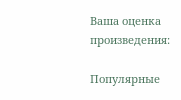Ваша оценка произведения:

Популярные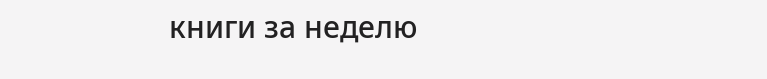книги за неделю